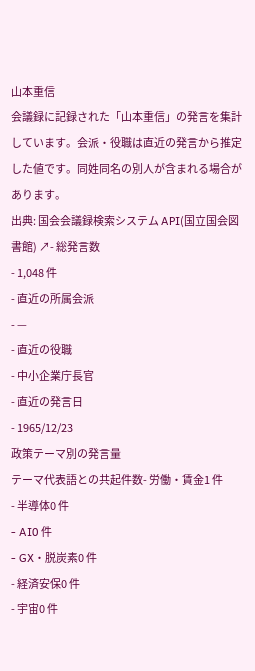山本重信
会議録に記録された「山本重信」の発言を集計しています。会派・役職は直近の発言から推定した値です。同姓同名の別人が含まれる場合があります。
出典: 国会会議録検索システム API(国立国会図書館) ↗- 総発言数
- 1,048 件
- 直近の所属会派
- —
- 直近の役職
- 中小企業庁長官
- 直近の発言日
- 1965/12/23
政策テーマ別の発言量
テーマ代表語との共起件数- 労働・賃金1 件
- 半導体0 件
- AI0 件
- GX・脱炭素0 件
- 経済安保0 件
- 宇宙0 件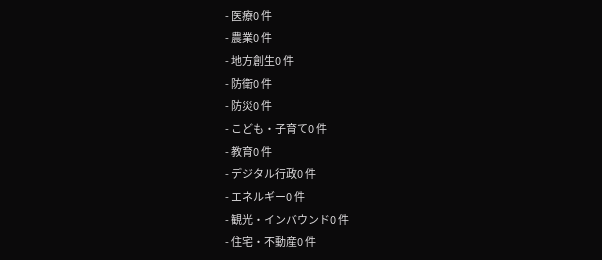- 医療0 件
- 農業0 件
- 地方創生0 件
- 防衛0 件
- 防災0 件
- こども・子育て0 件
- 教育0 件
- デジタル行政0 件
- エネルギー0 件
- 観光・インバウンド0 件
- 住宅・不動産0 件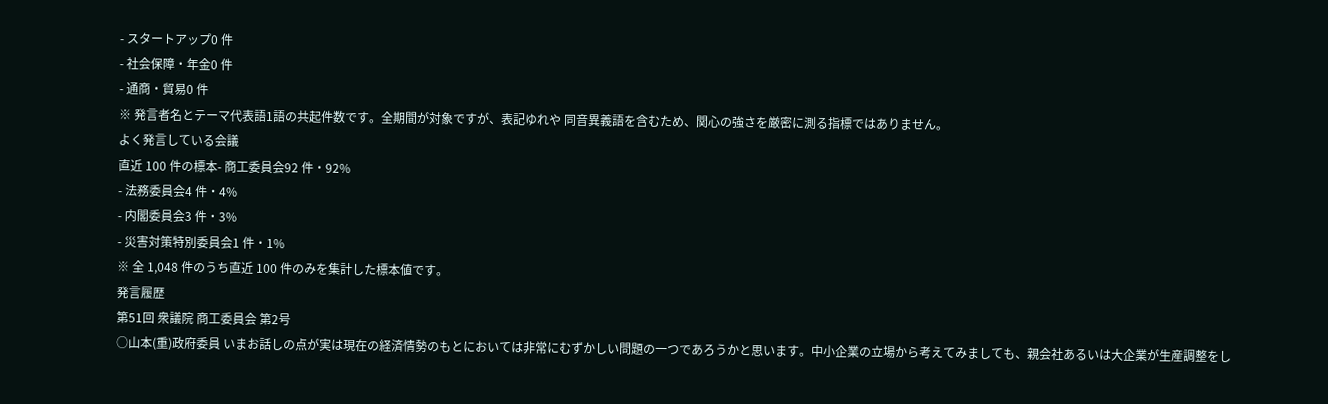- スタートアップ0 件
- 社会保障・年金0 件
- 通商・貿易0 件
※ 発言者名とテーマ代表語1語の共起件数です。全期間が対象ですが、表記ゆれや 同音異義語を含むため、関心の強さを厳密に測る指標ではありません。
よく発言している会議
直近 100 件の標本- 商工委員会92 件・92%
- 法務委員会4 件・4%
- 内閣委員会3 件・3%
- 災害対策特別委員会1 件・1%
※ 全 1,048 件のうち直近 100 件のみを集計した標本値です。
発言履歴
第51回 衆議院 商工委員会 第2号
○山本(重)政府委員 いまお話しの点が実は現在の経済情勢のもとにおいては非常にむずかしい問題の一つであろうかと思います。中小企業の立場から考えてみましても、親会社あるいは大企業が生産調整をし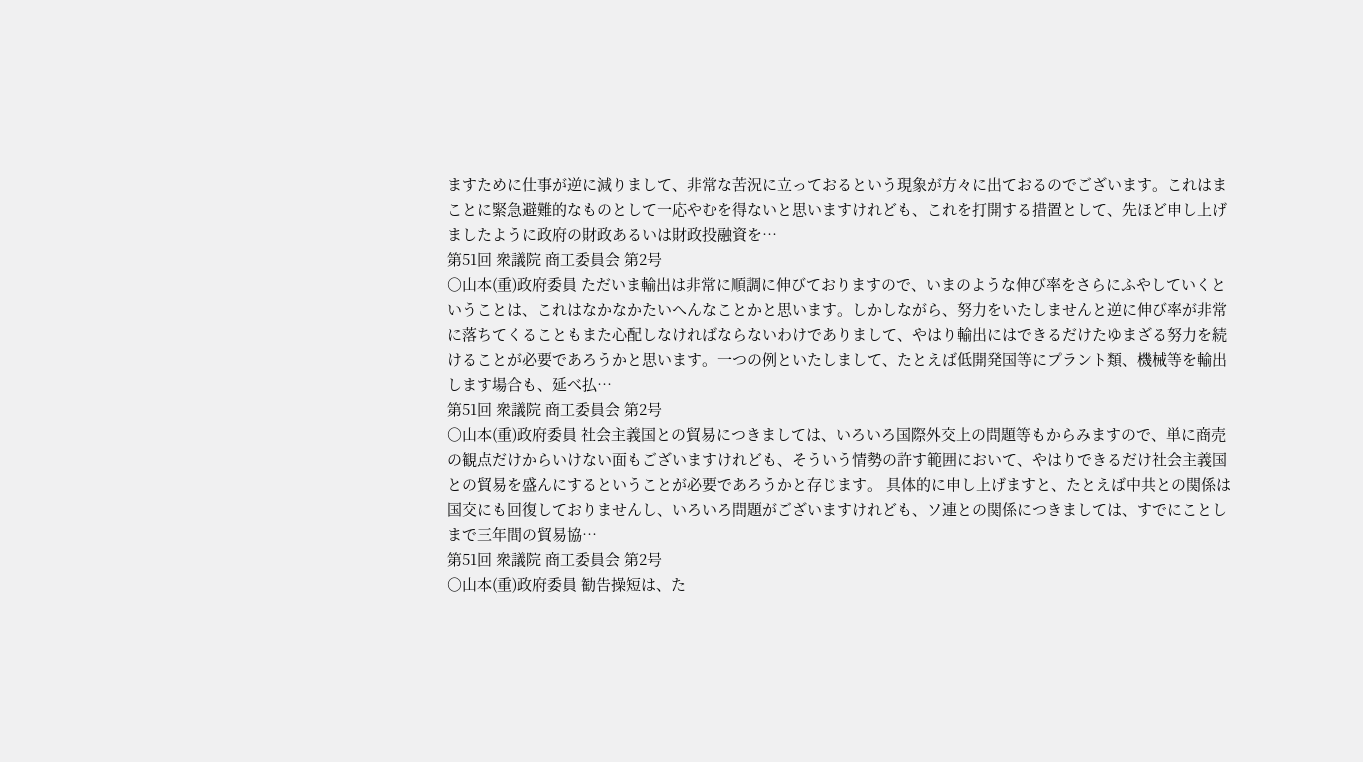ますために仕事が逆に減りまして、非常な苦況に立っておるという現象が方々に出ておるのでございます。これはまことに緊急避難的なものとして一応やむを得ないと思いますけれども、これを打開する措置として、先ほど申し上げましたように政府の財政あるいは財政投融資を…
第51回 衆議院 商工委員会 第2号
○山本(重)政府委員 ただいま輸出は非常に順調に伸びておりますので、いまのような伸び率をさらにふやしていくということは、これはなかなかたいへんなことかと思います。しかしながら、努力をいたしませんと逆に伸び率が非常に落ちてくることもまた心配しなければならないわけでありまして、やはり輸出にはできるだけたゆまざる努力を続けることが必要であろうかと思います。一つの例といたしまして、たとえば低開発国等にプラント類、機械等を輸出します場合も、延べ払…
第51回 衆議院 商工委員会 第2号
○山本(重)政府委員 社会主義国との貿易につきましては、いろいろ国際外交上の問題等もからみますので、単に商売の観点だけからいけない面もございますけれども、そういう情勢の許す範囲において、やはりできるだけ社会主義国との貿易を盛んにするということが必要であろうかと存じます。 具体的に申し上げますと、たとえば中共との関係は国交にも回復しておりませんし、いろいろ問題がございますけれども、ソ連との関係につきましては、すでにことしまで三年間の貿易協…
第51回 衆議院 商工委員会 第2号
○山本(重)政府委員 勧告操短は、た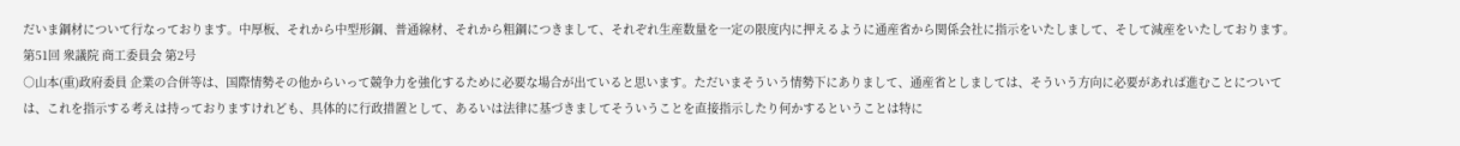だいま鋼材について行なっております。中厚板、それから中型形鋼、普通線材、それから粗鋼につきまして、それぞれ生産数量を一定の限度内に押えるように通産省から関係会社に指示をいたしまして、そして減産をいたしております。
第51回 衆議院 商工委員会 第2号
○山本(重)政府委員 企業の合併等は、国際情勢その他からいって競争力を強化するために必要な場合が出ていると思います。ただいまそういう情勢下にありまして、通産省としましては、そういう方向に必要があれば進むことについては、これを指示する考えは持っておりますけれども、具体的に行政措置として、あるいは法律に基づきましてそういうことを直接指示したり何かするということは特に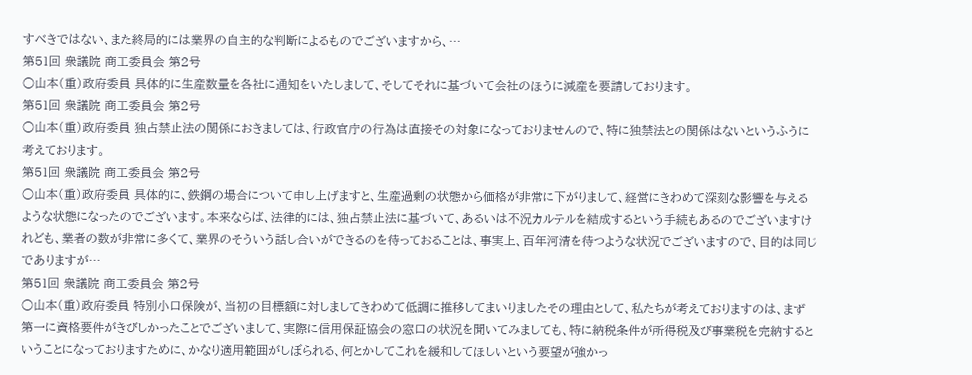すべきではない、また終局的には業界の自主的な判断によるものでございますから、…
第51回 衆議院 商工委員会 第2号
○山本(重)政府委員 具体的に生産数量を各社に通知をいたしまして、そしてそれに基づいて会社のほうに減産を要請しております。
第51回 衆議院 商工委員会 第2号
○山本(重)政府委員 独占禁止法の関係におきましては、行政官庁の行為は直接その対象になっておりませんので、特に独禁法との関係はないというふうに考えております。
第51回 衆議院 商工委員会 第2号
○山本(重)政府委員 具体的に、鉄鋼の場合について申し上げますと、生産過剰の状態から価格が非常に下がりまして、経営にきわめて深刻な影響を与えるような状態になったのでございます。本来ならば、法律的には、独占禁止法に基づいて、あるいは不況カルテルを結成するという手続もあるのでございますけれども、業者の数が非常に多くて、業界のそういう話し合いができるのを待っておることは、事実上、百年河清を待つような状況でございますので、目的は同じでありますが…
第51回 衆議院 商工委員会 第2号
○山本(重)政府委員 特別小口保険が、当初の目標額に対しましてきわめて低調に推移してまいりましたその理由として、私たちが考えておりますのは、まず第一に資格要件がきびしかったことでございまして、実際に信用保証協会の窓口の状況を聞いてみましても、特に納税条件が所得税及び事業税を完納するということになっておりますために、かなり適用範囲がしぼられる、何とかしてこれを緩和してほしいという要望が強かっ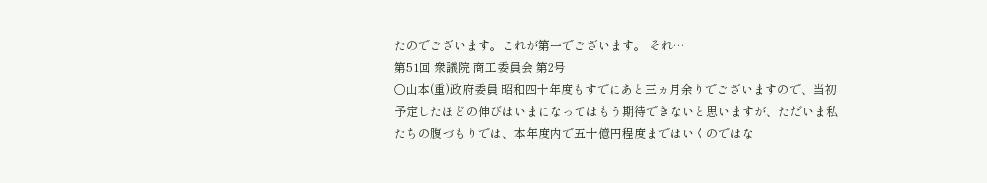たのでございます。これが第一でございます。 それ…
第51回 衆議院 商工委員会 第2号
○山本(重)政府委員 昭和四十年度もすでにあと三ヵ月余りでございますので、当初予定したほどの伸びはいまになってはもう期待できないと思いますが、ただいま私たちの腹づもりでは、本年度内で五十億円程度まではいくのではな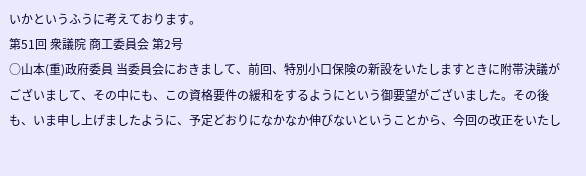いかというふうに考えております。
第51回 衆議院 商工委員会 第2号
○山本(重)政府委員 当委員会におきまして、前回、特別小口保険の新設をいたしますときに附帯決議がございまして、その中にも、この資格要件の緩和をするようにという御要望がございました。その後も、いま申し上げましたように、予定どおりになかなか伸びないということから、今回の改正をいたし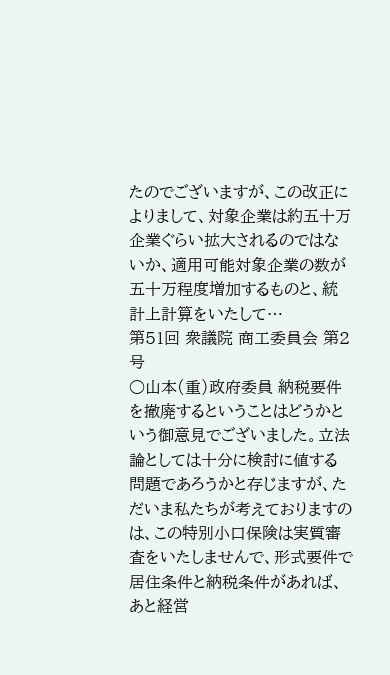たのでございますが、この改正によりまして、対象企業は約五十万企業ぐらい拡大されるのではないか、適用可能対象企業の数が五十万程度増加するものと、統計上計算をいたして…
第51回 衆議院 商工委員会 第2号
○山本(重)政府委員 納税要件を撤廃するということはどうかという御意見でございました。立法論としては十分に検討に値する問題であろうかと存じますが、ただいま私たちが考えておりますのは、この特別小口保険は実質審査をいたしませんで、形式要件で居住条件と納税条件があれば、あと経営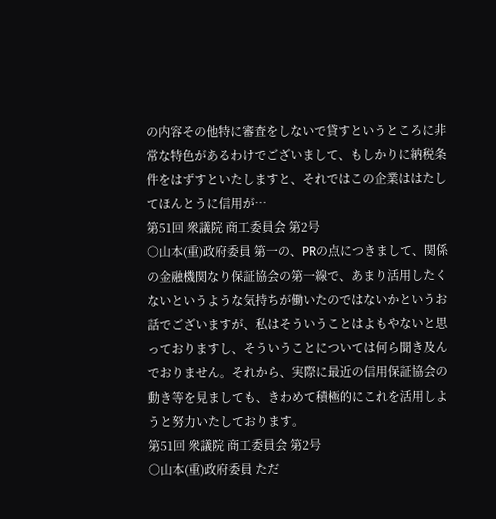の内容その他特に審査をしないで貸すというところに非常な特色があるわけでございまして、もしかりに納税条件をはずすといたしますと、それではこの企業ははたしてほんとうに信用が…
第51回 衆議院 商工委員会 第2号
○山本(重)政府委員 第一の、PRの点につきまして、関係の金融機関なり保証協会の第一線で、あまり活用したくないというような気持ちが働いたのではないかというお話でございますが、私はそういうことはよもやないと思っておりますし、そういうことについては何ら聞き及んでおりません。それから、実際に最近の信用保証協会の動き等を見ましても、きわめて積極的にこれを活用しようと努力いたしております。
第51回 衆議院 商工委員会 第2号
○山本(重)政府委員 ただ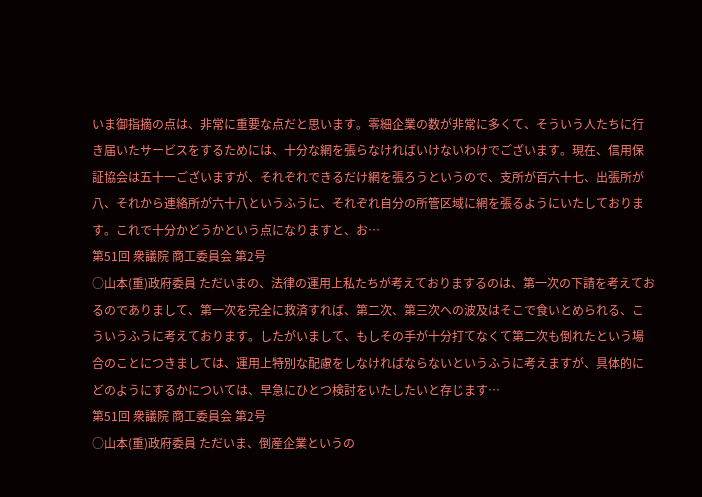いま御指摘の点は、非常に重要な点だと思います。零細企業の数が非常に多くて、そういう人たちに行き届いたサービスをするためには、十分な網を張らなければいけないわけでございます。現在、信用保証協会は五十一ございますが、それぞれできるだけ網を張ろうというので、支所が百六十七、出張所が八、それから連絡所が六十八というふうに、それぞれ自分の所管区域に網を張るようにいたしております。これで十分かどうかという点になりますと、お…
第51回 衆議院 商工委員会 第2号
○山本(重)政府委員 ただいまの、法律の運用上私たちが考えておりまするのは、第一次の下請を考えておるのでありまして、第一次を完全に救済すれば、第二次、第三次への波及はそこで食いとめられる、こういうふうに考えております。したがいまして、もしその手が十分打てなくて第二次も倒れたという場合のことにつきましては、運用上特別な配慮をしなければならないというふうに考えますが、具体的にどのようにするかについては、早急にひとつ検討をいたしたいと存じます…
第51回 衆議院 商工委員会 第2号
○山本(重)政府委員 ただいま、倒産企業というの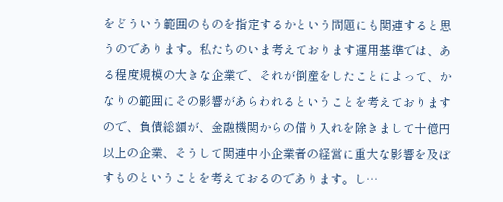をどういう範囲のものを指定するかという問題にも関連すると思うのであります。私たちのいま考えております運用基準では、ある程度規模の大きな企業で、それが倒産をしたことによって、かなりの範囲にその影響があらわれるということを考えておりますので、負債総額が、金融機関からの借り入れを除きまして十億円以上の企業、そうして関連中小企業者の経営に重大な影響を及ぼすものということを考えておるのであります。し…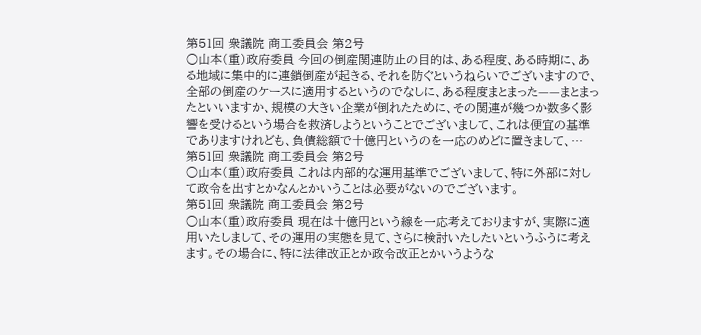第51回 衆議院 商工委員会 第2号
○山本(重)政府委員 今回の倒産関連防止の目的は、ある程度、ある時期に、ある地域に集中的に連鎖倒産が起きる、それを防ぐというねらいでございますので、全部の倒産のケースに適用するというのでなしに、ある程度まとまった——まとまったといいますか、規模の大きい企業が倒れたために、その関連が幾つか数多く影響を受けるという場合を救済しようということでございまして、これは便宜の基準でありますけれども、負債総額で十億円というのを一応のめどに置きまして、…
第51回 衆議院 商工委員会 第2号
○山本(重)政府委員 これは内部的な運用基準でございまして、特に外部に対して政令を出すとかなんとかいうことは必要がないのでございます。
第51回 衆議院 商工委員会 第2号
○山本(重)政府委員 現在は十億円という線を一応考えておりますが、実際に適用いたしまして、その運用の実態を見て、さらに検討いたしたいというふうに考えます。その場合に、特に法律改正とか政令改正とかいうような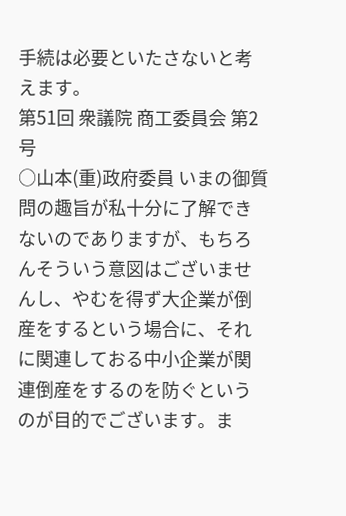手続は必要といたさないと考えます。
第51回 衆議院 商工委員会 第2号
○山本(重)政府委員 いまの御質問の趣旨が私十分に了解できないのでありますが、もちろんそういう意図はございませんし、やむを得ず大企業が倒産をするという場合に、それに関連しておる中小企業が関連倒産をするのを防ぐというのが目的でございます。ま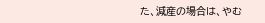た、減産の場合は、やむ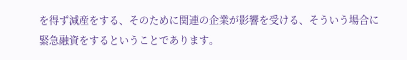を得ず減産をする、そのために関連の企業が影響を受ける、そういう場合に緊急融資をするということであります。